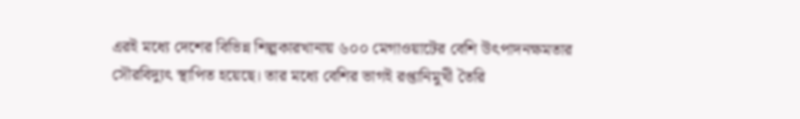এরই মধ্যে দেশের বিভিন্ন শিল্পকারখানায় ৬০০ মেগাওয়াটের বেশি উৎপাদনক্ষমতার সৌরবিদ্যুৎ স্থাপিত হয়েছে। তার মধ্যে বেশির ভাগই রপ্তানিমুখী তৈরি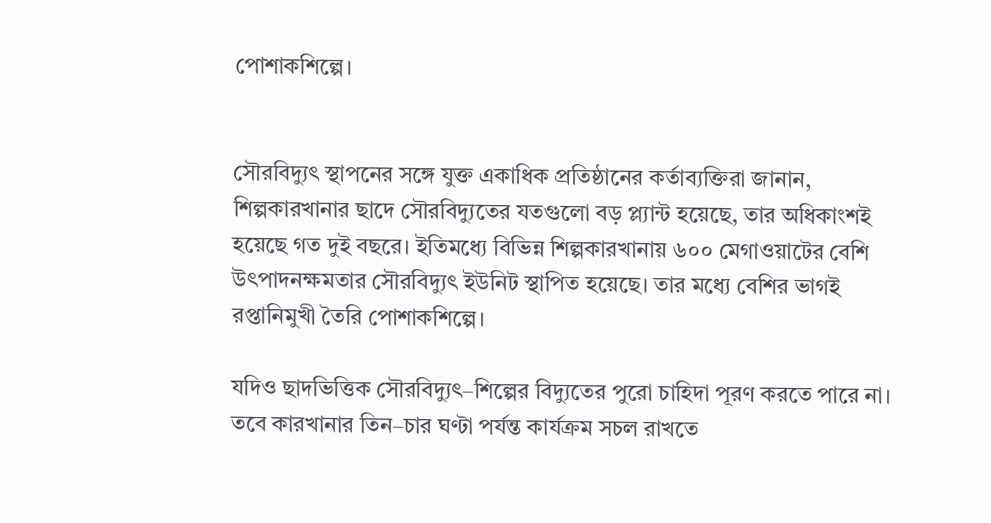পোশাকশিল্পে।


সৌরবিদ্যুৎ স্থাপনের সঙ্গে যুক্ত একাধিক প্রতিষ্ঠানের কর্তাব্যক্তিরা জানান, শিল্পকারখানার ছাদে সৌরবিদ্যুতের যতগুলো বড় প্ল্যান্ট হয়েছে, তার অধিকাংশই হয়েছে গত দুই বছরে। ইতিমধ্যে বিভিন্ন শিল্পকারখানায় ৬০০ মেগাওয়াটের বেশি উৎপাদনক্ষমতার সৌরবিদ্যুৎ ইউনিট স্থাপিত হয়েছে। তার মধ্যে বেশির ভাগই রপ্তানিমুখী তৈরি পোশাকশিল্পে।

যদিও ছাদভিত্তিক সৌরবিদ্যুৎ–শিল্পের বিদ্যুতের পুরো চাহিদা পূরণ করতে পারে না। তবে কারখানার তিন–চার ঘণ্টা পর্যন্ত কার্যক্রম সচল রাখতে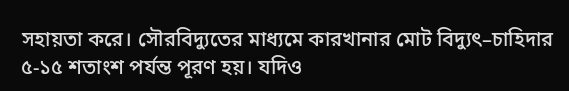সহায়তা করে। সৌরবিদ্যুতের মাধ্যমে কারখানার মোট বিদ্যুৎ–চাহিদার ৫-১৫ শতাংশ পর্যন্ত পূরণ হয়। যদিও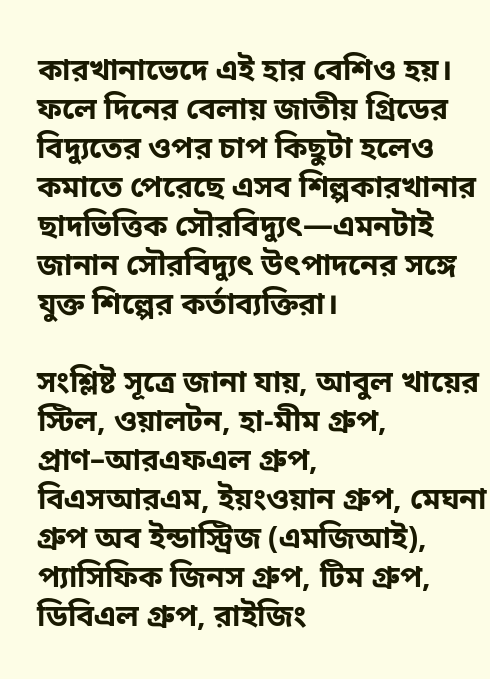কারখানাভেদে এই হার বেশিও হয়। ফলে দিনের বেলায় জাতীয় গ্রিডের বিদ্যুতের ওপর চাপ কিছুটা হলেও কমাতে পেরেছে এসব শিল্পকারখানার ছাদভিত্তিক সৌরবিদ্যুৎ—এমনটাই জানান সৌরবিদ্যুৎ উৎপাদনের সঙ্গে যুক্ত শিল্পের কর্তাব্যক্তিরা।

সংশ্লিষ্ট সূত্রে জানা যায়, আবুল খায়ের স্টিল, ওয়ালটন, হা-মীম গ্রুপ, প্রাণ–আরএফএল গ্রুপ, বিএসআরএম, ইয়ংওয়ান গ্রুপ, মেঘনা গ্রুপ অব ইন্ডাস্ট্রিজ (এমজিআই), প্যাসিফিক জিনস গ্রুপ, টিম গ্রুপ, ডিবিএল গ্রুপ, রাইজিং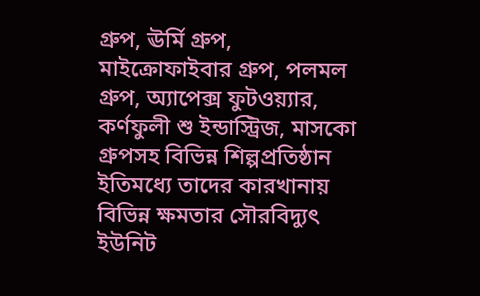গ্রুপ, ঊর্মি গ্রুপ, মাইক্রোফাইবার গ্রুপ, পলমল গ্রুপ, অ্যাপেক্স ফুটওয়্যার, কর্ণফুলী শু ইন্ডাস্ট্রিজ, মাসকো গ্রুপসহ বিভিন্ন শিল্পপ্রতিষ্ঠান ইতিমধ্যে তাদের কারখানায় বিভিন্ন ক্ষমতার সৌরবিদ্যুৎ ইউনিট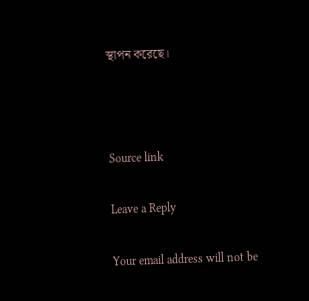স্থাপন করেছে।



Source link

Leave a Reply

Your email address will not be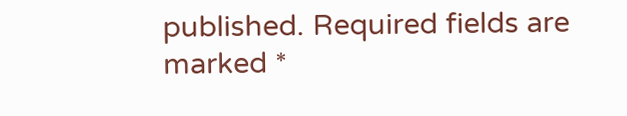published. Required fields are marked *